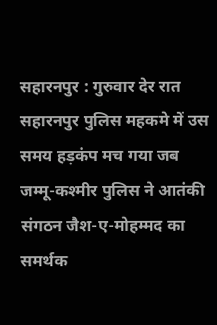सहारनपुर : गुरुवार देर रात सहारनपुर पुलिस महकमे में उस समय हड़कंप मच गया जब जम्मू-कश्मीर पुलिस ने आतंकी संगठन जैश-ए-मोहम्मद का समर्थक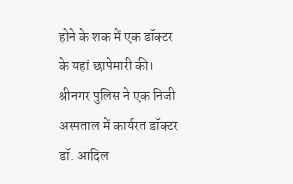होने के शक में एक डॉक्टर के यहां छापेमारी की। श्रीनगर पुलिस ने एक निजी अस्पताल में कार्यरत डॉक्टर डॉ. आदिल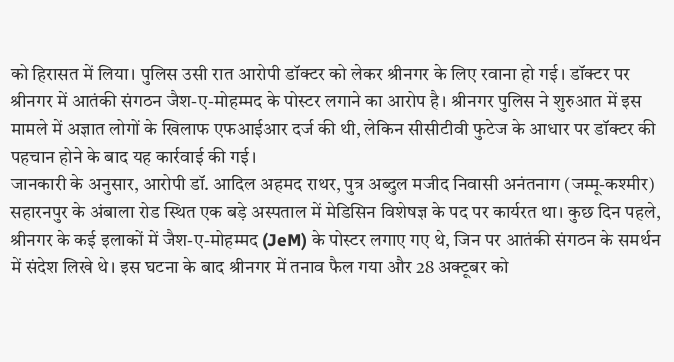को हिरासत में लिया। पुलिस उसी रात आरोपी डॉक्टर को लेकर श्रीनगर के लिए रवाना हो गई। डॉक्टर पर श्रीनगर में आतंकी संगठन जैश-ए-मोहम्मद के पोस्टर लगाने का आरोप है। श्रीनगर पुलिस ने शुरुआत में इस मामले में अज्ञात लोगों के खिलाफ एफआईआर दर्ज की थी, लेकिन सीसीटीवी फुटेज के आधार पर डॉक्टर की पहचान होने के बाद यह कार्रवाई की गई।
जानकारी के अनुसार, आरोपी डॉ. आदिल अहमद राथर, पुत्र अब्दुल मजीद निवासी अनंतनाग (जम्मू-कश्मीर) सहारनपुर के अंबाला रोड स्थित एक बड़े अस्पताल में मेडिसिन विशेषज्ञ के पद पर कार्यरत था। कुछ दिन पहले, श्रीनगर के कई इलाकों में जैश-ए-मोहम्मद (JeM) के पोस्टर लगाए गए थे, जिन पर आतंकी संगठन के समर्थन में संदेश लिखे थे। इस घटना के बाद श्रीनगर में तनाव फैल गया और 28 अक्टूबर को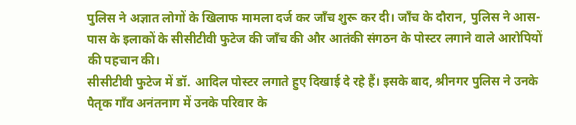पुलिस ने अज्ञात लोगों के खिलाफ मामला दर्ज कर जाँच शुरू कर दी। जाँच के दौरान, पुलिस ने आस-पास के इलाकों के सीसीटीवी फुटेज की जाँच की और आतंकी संगठन के पोस्टर लगाने वाले आरोपियों की पहचान की।
सीसीटीवी फुटेज में डॉ. आदिल पोस्टर लगाते हुए दिखाई दे रहे हैं। इसके बाद, श्रीनगर पुलिस ने उनके पैतृक गाँव अनंतनाग में उनके परिवार के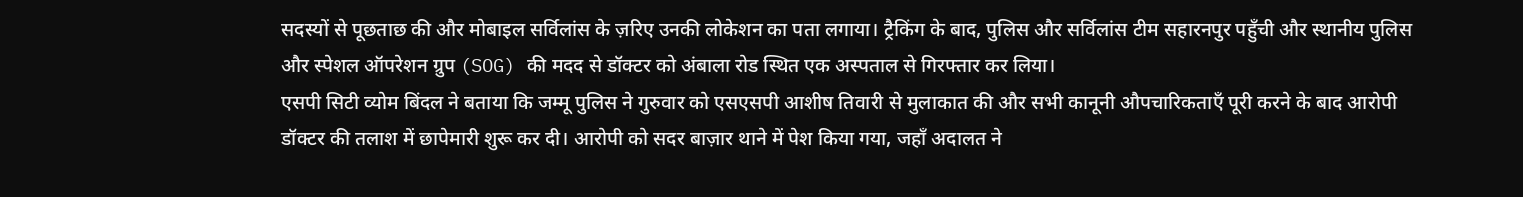सदस्यों से पूछताछ की और मोबाइल सर्विलांस के ज़रिए उनकी लोकेशन का पता लगाया। ट्रैकिंग के बाद, पुलिस और सर्विलांस टीम सहारनपुर पहुँची और स्थानीय पुलिस और स्पेशल ऑपरेशन ग्रुप (SOG) की मदद से डॉक्टर को अंबाला रोड स्थित एक अस्पताल से गिरफ्तार कर लिया।
एसपी सिटी व्योम बिंदल ने बताया कि जम्मू पुलिस ने गुरुवार को एसएसपी आशीष तिवारी से मुलाकात की और सभी कानूनी औपचारिकताएँ पूरी करने के बाद आरोपी डॉक्टर की तलाश में छापेमारी शुरू कर दी। आरोपी को सदर बाज़ार थाने में पेश किया गया, जहाँ अदालत ने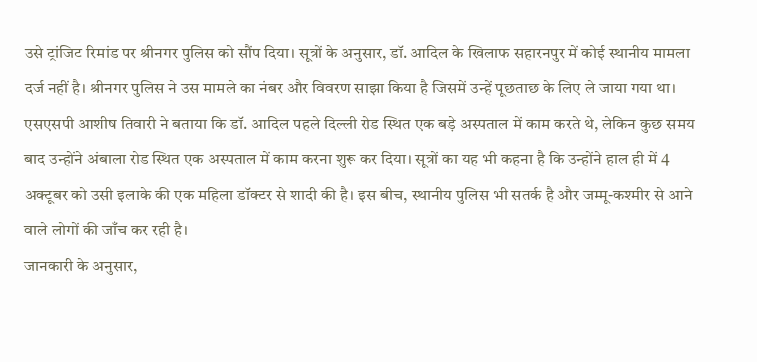उसे ट्रांजिट रिमांड पर श्रीनगर पुलिस को सौंप दिया। सूत्रों के अनुसार, डॉ. आदिल के खिलाफ सहारनपुर में कोई स्थानीय मामला दर्ज नहीं है। श्रीनगर पुलिस ने उस मामले का नंबर और विवरण साझा किया है जिसमें उन्हें पूछताछ के लिए ले जाया गया था।
एसएसपी आशीष तिवारी ने बताया कि डॉ. आदिल पहले दिल्ली रोड स्थित एक बड़े अस्पताल में काम करते थे, लेकिन कुछ समय बाद उन्होंने अंबाला रोड स्थित एक अस्पताल में काम करना शुरू कर दिया। सूत्रों का यह भी कहना है कि उन्होंने हाल ही में 4 अक्टूबर को उसी इलाके की एक महिला डॉक्टर से शादी की है। इस बीच, स्थानीय पुलिस भी सतर्क है और जम्मू-कश्मीर से आने वाले लोगों की जाँच कर रही है।
जानकारी के अनुसार,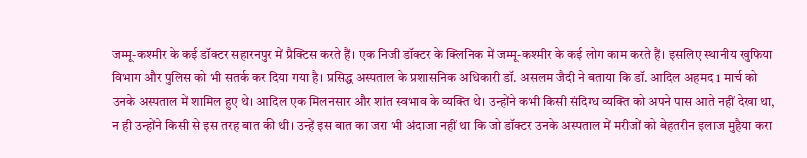जम्मू-कश्मीर के कई डॉक्टर सहारनपुर में प्रैक्टिस करते हैं। एक निजी डॉक्टर के क्लिनिक में जम्मू-कश्मीर के कई लोग काम करते हैं। इसलिए स्थानीय खुफिया विभाग और पुलिस को भी सतर्क कर दिया गया है। प्रसिद्ध अस्पताल के प्रशासनिक अधिकारी डॉ. असलम जैदी ने बताया कि डॉ. आदिल अहमद 1 मार्च को उनके अस्पताल में शामिल हुए थे। आदिल एक मिलनसार और शांत स्वभाव के व्यक्ति थे। उन्होंने कभी किसी संदिग्ध व्यक्ति को अपने पास आते नहीं देखा था, न ही उन्होंने किसी से इस तरह बात की थी। उन्हें इस बात का जरा भी अंदाजा नहीं था कि जो डॉक्टर उनके अस्पताल में मरीजों को बेहतरीन इलाज मुहैया करा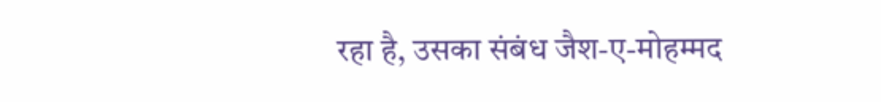रहा है, उसका संबंध जैश-ए-मोहम्मद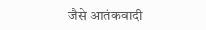जैसे आतंकवादी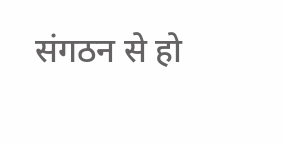संगठन से हो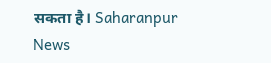सकता है। Saharanpur News